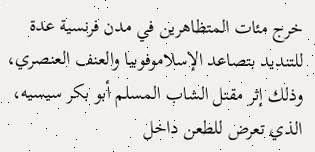خرج مئات المتظاهرين في مدن فرنسية عدة للتنديد بتصاعد الإسلاموفوبيا والعنف العنصري، وذلك إثر مقتل الشاب المسلم أبو بكر سيسيه، الذي تعرض للطعن داخل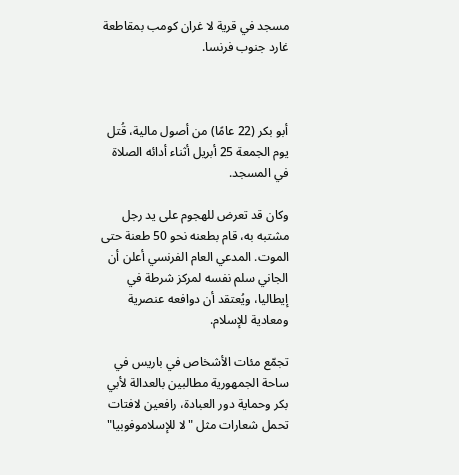مسجد في قرية لا غران كومب بمقاطعة غارد جنوب فرنسا.



أبو بكر (22 عامًا) من أصول مالية، قُتل يوم الجمعة 25 أبريل أثناء أدائه الصلاة في المسجد.

وكان قد تعرض للهجوم على يد رجل مشتبه به، قام بطعنه نحو 50 طعنة حتى الموت. المدعي العام الفرنسي أعلن أن الجاني سلم نفسه لمركز شرطة في إيطاليا، ويُعتقد أن دوافعه عنصرية ومعادية للإسلام.

تجمّع مئات الأشخاص في باريس في ساحة الجمهورية مطالبين بالعدالة لأبي بكر وحماية دور العبادة، رافعين لافتات تحمل شعارات مثل "لا للإسلاموفوبيا"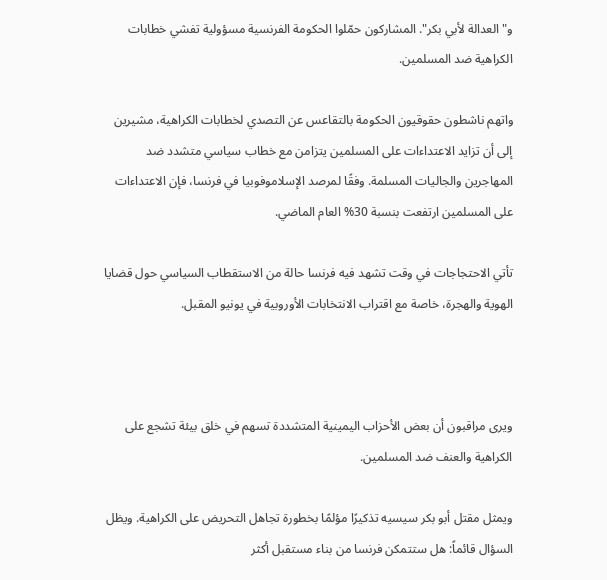و"العدالة لأبي بكر". المشاركون حمّلوا الحكومة الفرنسية مسؤولية تفشي خطابات الكراهية ضد المسلمين.

واتهم ناشطون حقوقيون الحكومة بالتقاعس عن التصدي لخطابات الكراهية، مشيرين إلى أن تزايد الاعتداءات على المسلمين يتزامن مع خطاب سياسي متشدد ضد المهاجرين والجاليات المسلمة. وفقًا لمرصد الإسلاموفوبيا في فرنسا، فإن الاعتداءات على المسلمين ارتفعت بنسبة 30% العام الماضي.

تأتي الاحتجاجات في وقت تشهد فيه فرنسا حالة من الاستقطاب السياسي حول قضايا الهوية والهجرة، خاصة مع اقتراب الانتخابات الأوروبية في يونيو المقبل.



ويرى مراقبون أن بعض الأحزاب اليمينية المتشددة تسهم في خلق بيئة تشجع على الكراهية والعنف ضد المسلمين.

ويمثل مقتل أبو بكر سيسيه تذكيرًا مؤلمًا بخطورة تجاهل التحريض على الكراهية. ويظل السؤال قائماً: هل ستتمكن فرنسا من بناء مستقبل أكثر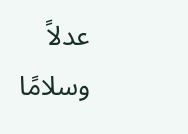عدلاً وسلامًا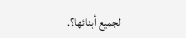لجميع أبنائها؟.